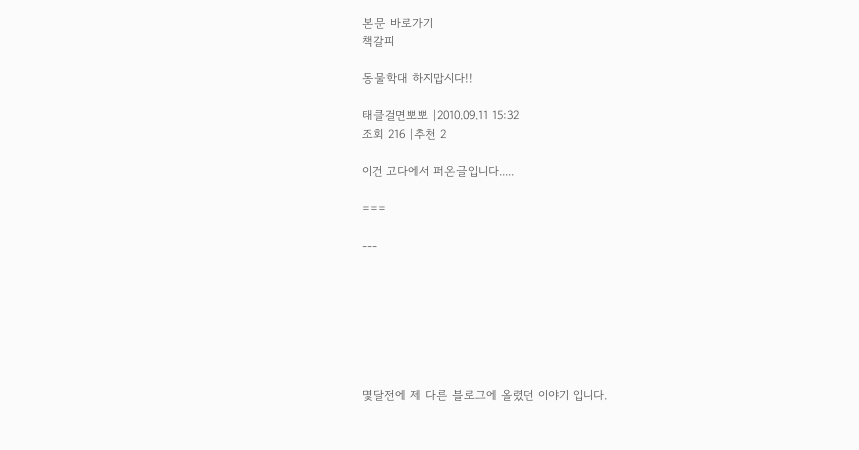본문 바로가기
책갈피

동물학대 하지맙시다!!

태클걸면뽀뽀 |2010.09.11 15:32
조회 216 |추천 2

이건 고다에서 퍼온글입니다.....

===

---







몇달전에 제 다른 블로그에 올렸던 이야기 입니다.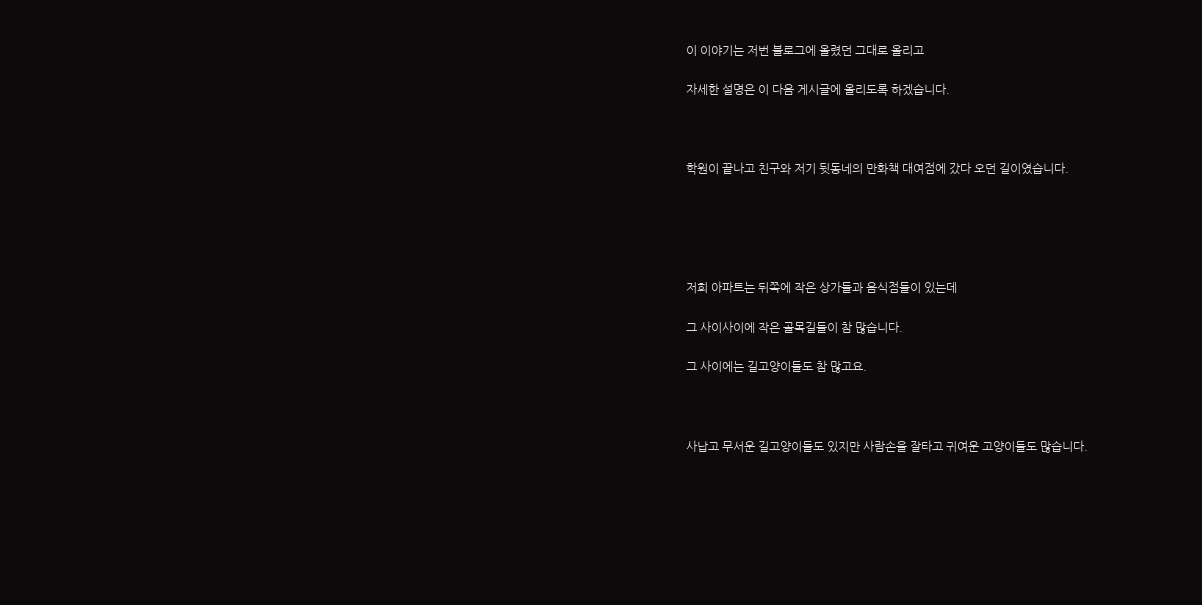이 이야기는 저번 블로그에 올렸던 그대로 올리고

자세한 설명은 이 다음 게시글에 올리도록 하겠습니다.



학원이 끝나고 친구와 저기 뒷동네의 만화책 대여점에 갔다 오던 길이였습니다.





저희 아파트는 뒤쪽에 작은 상가들과 음식점들이 있는데

그 사이사이에 작은 골목길들이 참 많습니다.

그 사이에는 길고양이들도 참 많고요.



사납고 무서운 길고양이들도 있지만 사람손을 잘타고 귀여운 고양이들도 많습니다.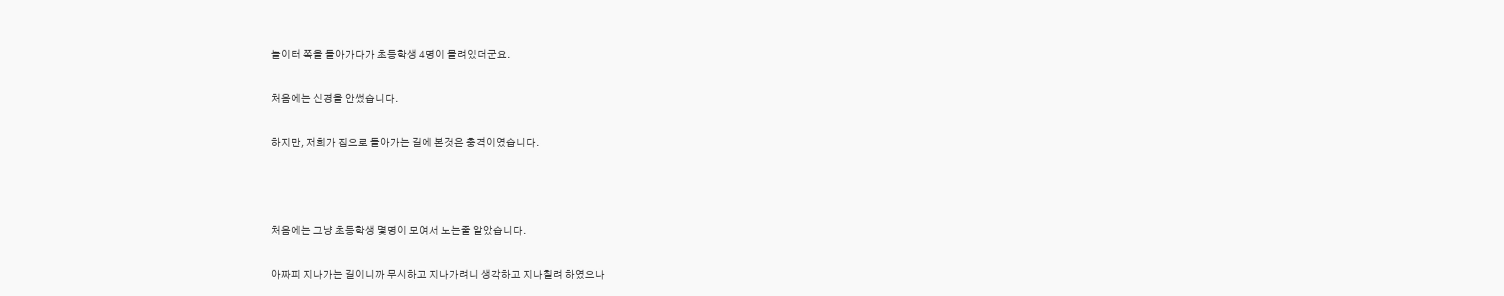놀이터 쪽을 돌아가다가 초등학생 4명이 몰려있더군요.

처음에는 신경을 안썼습니다.

하지만, 저희가 집으로 돌아가는 길에 본것은 충격이였습니다.



처음에는 그냥 초등학생 몇명이 모여서 노는줄 알았습니다.

아짜피 지나가는 길이니까 무시하고 지나가려니 생각하고 지나칠려 하였으나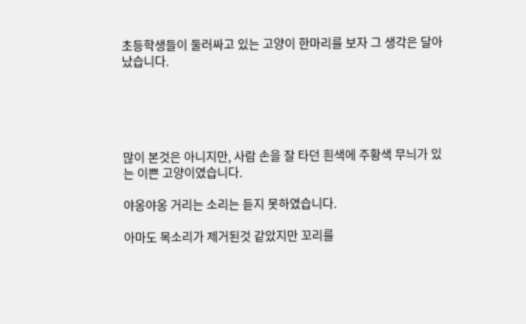초등학생들이 둘러싸고 있는 고양이 한마리를 보자 그 생각은 달아났습니다.





많이 본것은 아니지만, 사람 손을 잘 타던 흰색에 주황색 무늬가 있는 이쁜 고양이였습니다.

야옹야옹 거리는 소리는 듣지 못하였습니다.

아마도 목소리가 제거된것 같았지만 꼬리를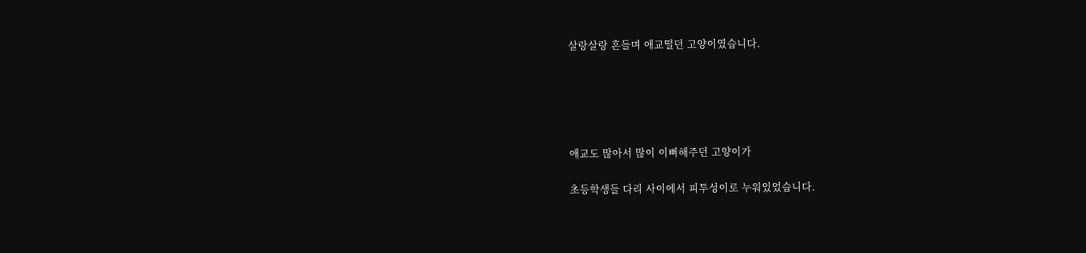살랑살랑 흔들며 애교떨던 고양이였습니다.





애교도 많아서 많이 이뻐해주던 고양이가

초등학생들 다리 사이에서 피투성이로 누워있었습니다.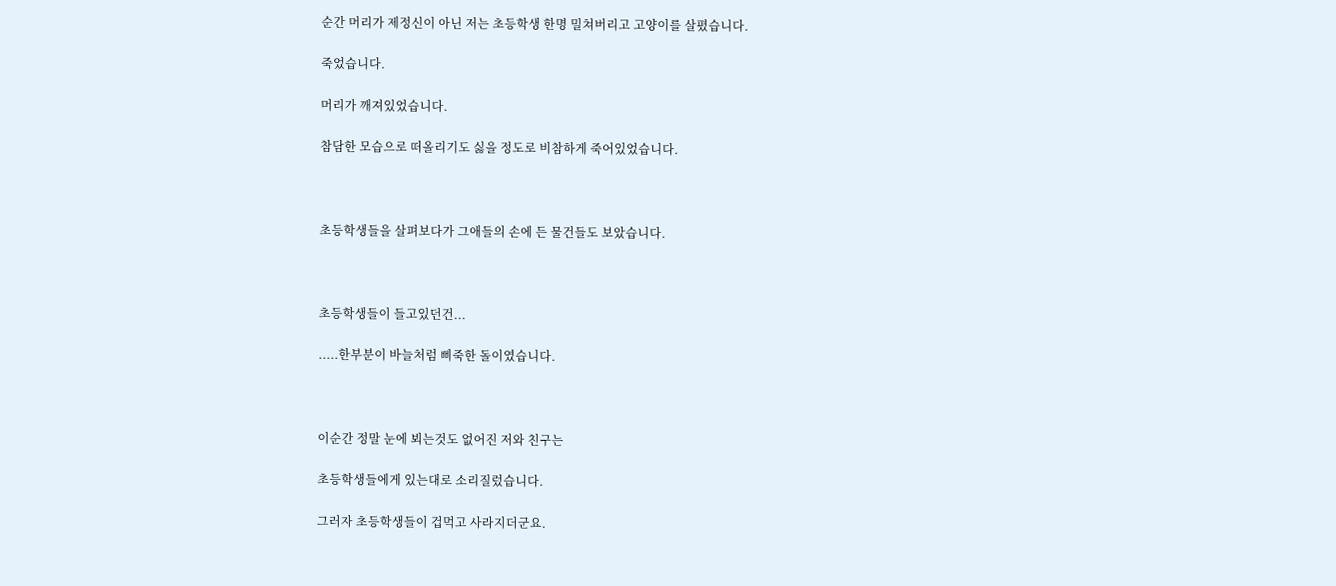순간 머리가 제정신이 아닌 저는 초등학생 한명 밀쳐버리고 고양이를 살폈습니다.

죽었습니다.

머리가 깨져있었습니다.

참담한 모습으로 떠올리기도 싫을 정도로 비참하게 죽어있었습니다.



초등학생들을 살펴보다가 그애들의 손에 든 물건들도 보았습니다.



초등학생들이 들고있던건...

.....한부분이 바늘처럼 삐죽한 돌이였습니다.



이순간 정말 눈에 뵈는것도 없어진 저와 친구는

초등학생들에게 있는대로 소리질렀습니다.

그러자 초등학생들이 겁먹고 사라지더군요.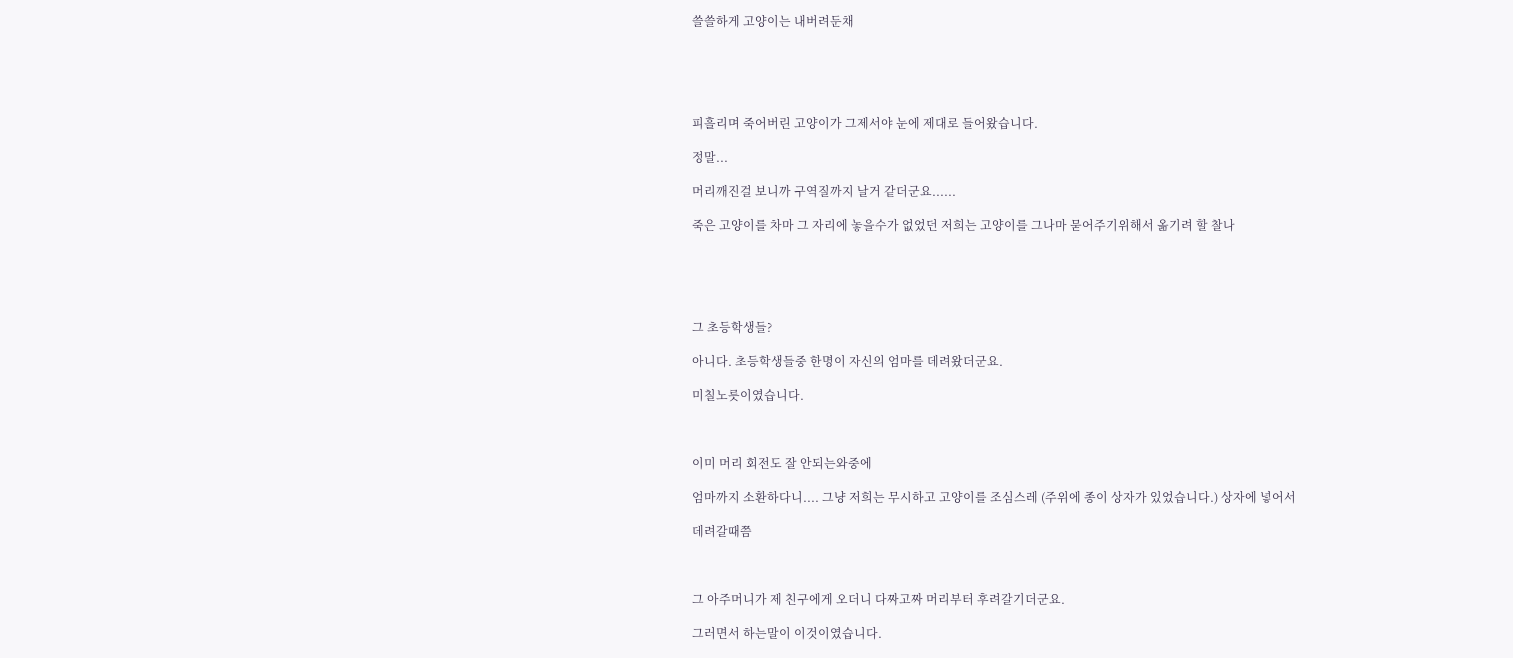쓸쓸하게 고양이는 내버려둔채





피흘리며 죽어버린 고양이가 그제서야 눈에 제대로 들어왔습니다.

정말...

머리깨진걸 보니까 구역질까지 날거 같더군요......

죽은 고양이를 차마 그 자리에 놓을수가 없었던 저희는 고양이를 그나마 묻어주기위해서 옮기려 할 찰나





그 초등학생들?

아니다. 초등학생들중 한명이 자신의 엄마를 데려왔더군요.

미칠노릇이였습니다.



이미 머리 회전도 잘 안되는와중에

엄마까지 소환하다니.... 그냥 저희는 무시하고 고양이를 조심스레 (주위에 종이 상자가 있었습니다.) 상자에 넣어서

데려갈때쯤



그 아주머니가 제 친구에게 오더니 다짜고짜 머리부터 후려갈기더군요.

그러면서 하는말이 이것이였습니다.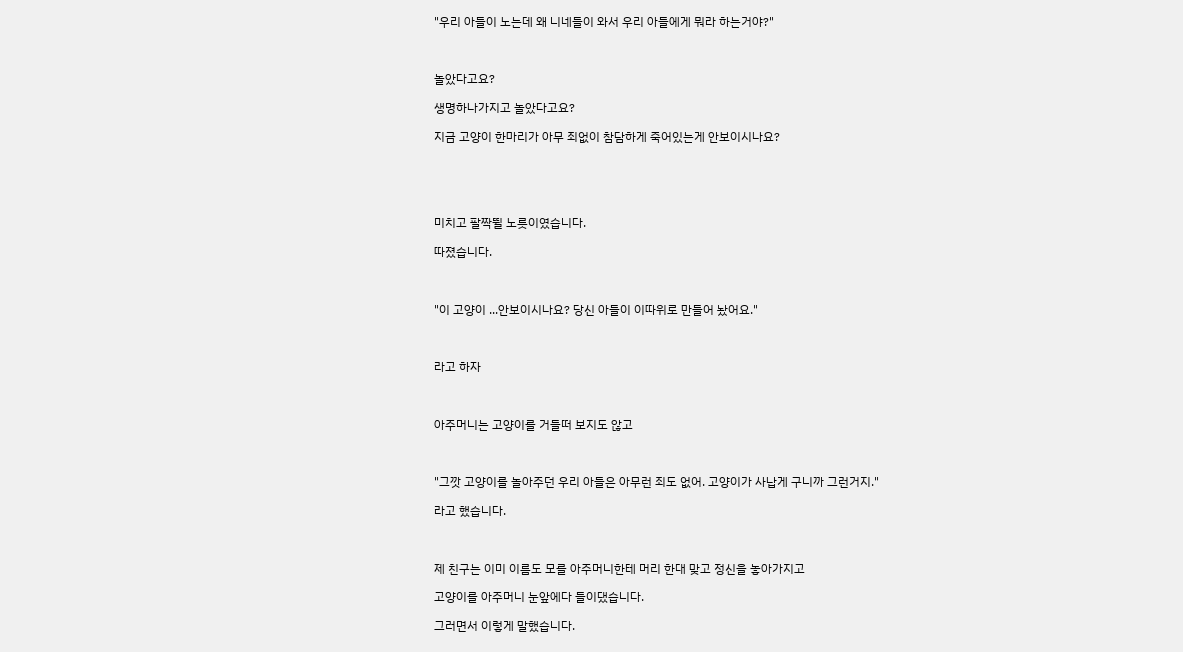"우리 아들이 노는데 왜 니네들이 와서 우리 아들에게 뭐라 하는거야?"



놀았다고요?

생명하나가지고 놀았다고요?

지금 고양이 한마리가 아무 죄없이 참담하게 죽어있는게 안보이시나요?





미치고 팔짝뛸 노릇이였습니다.

따졌습니다.



"이 고양이 ...안보이시나요? 당신 아들이 이따위로 만들어 놨어요."



라고 하자



아주머니는 고양이를 거들떠 보지도 않고



"그깟 고양이를 놀아주던 우리 아들은 아무런 죄도 없어. 고양이가 사납게 구니까 그런거지."

라고 했습니다.



제 친구는 이미 이름도 모를 아주머니한테 머리 한대 맞고 정신을 놓아가지고

고양이를 아주머니 눈앞에다 들이댔습니다.

그러면서 이렇게 말했습니다.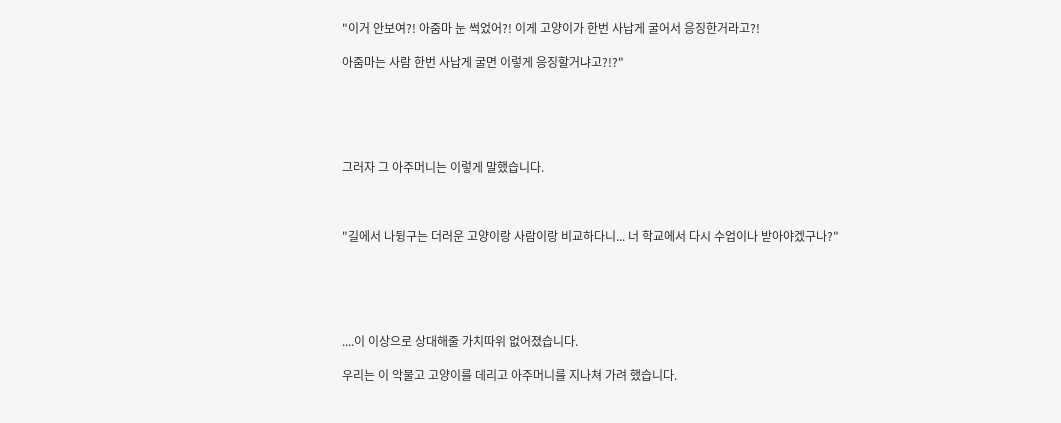"이거 안보여?! 아줌마 눈 썩었어?! 이게 고양이가 한번 사납게 굴어서 응징한거라고?!

아줌마는 사람 한번 사납게 굴면 이렇게 응징할거냐고?!?"





그러자 그 아주머니는 이렇게 말했습니다.



"길에서 나뒹구는 더러운 고양이랑 사람이랑 비교하다니... 너 학교에서 다시 수업이나 받아야겠구나?"





....이 이상으로 상대해줄 가치따위 없어졌습니다.

우리는 이 악물고 고양이를 데리고 아주머니를 지나쳐 가려 했습니다.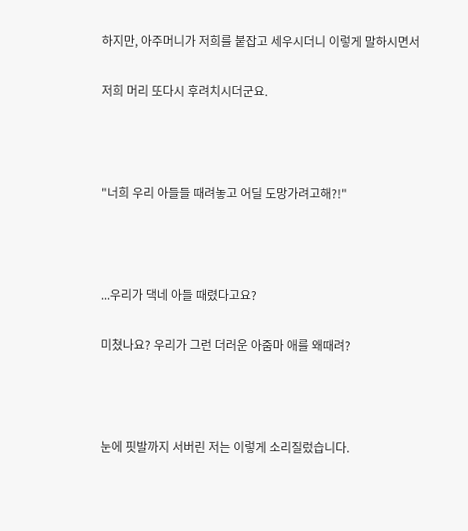하지만, 아주머니가 저희를 붙잡고 세우시더니 이렇게 말하시면서

저희 머리 또다시 후려치시더군요.



"너희 우리 아들들 때려놓고 어딜 도망가려고해?!"



...우리가 댁네 아들 때렸다고요?

미쳤나요? 우리가 그런 더러운 아줌마 애를 왜때려?



눈에 핏발까지 서버린 저는 이렇게 소리질렀습니다.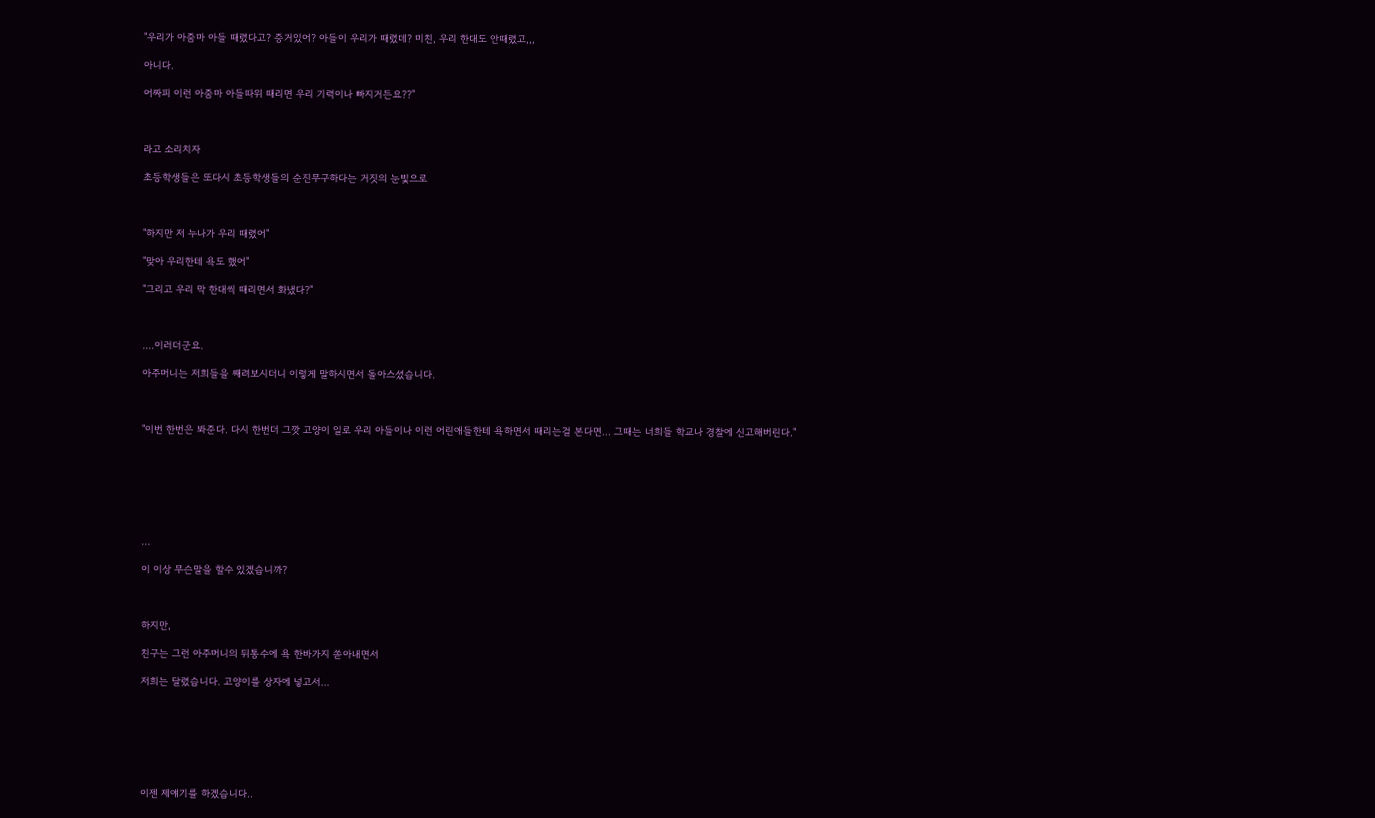"우리가 아줌마 아들 때렸다고? 증거있어? 아들이 우리가 때렸데? 미친, 우리 한대도 안때렸고,,,

아니다.

어짜피 이런 아줌마 아들따위 때리면 우리 기력이나 빠지거든요??"



라고 소리치자

초등학생들은 또다시 초등학생들의 순진무구하다는 거짓의 눈빛으로



"하지만 저 누나가 우리 때렸어"

"맞아 우리한테 욕도 했어"

"그리고 우리 막 한대씩 때리면서 화냈다?"



....이러더군요.

아주머니는 저희들을 째려보시더니 이렇게 말하시면서 돌아스셨습니다.



"이번 한번은 봐준다. 다시 한번더 그깟 고양이 일로 우리 아들이나 이런 어린애들한테 욕하면서 때리는걸 본다면... 그때는 너희들 학교나 경찰에 신고해버린다."







...

이 이상 무슨말을 할수 있겠습니까?



하지만,

친구는 그런 아주머니의 뒤통수에 욕 한바가지 쏟아내면서

저희는 달렸습니다. 고양이를 상자에 넣고서...







이젠 제얘기를 하겠습니다..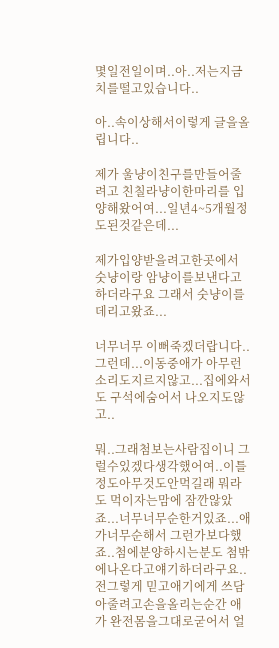몇일전일이며..아..저는지금치를떨고있습니다..

아..속이상해서이렇게 글을올립니다..

제가 울냥이친구를만들어줄려고 친칠라냥이한마리를 입양해왔어여...일년4~5개월정도된것같은데...

제가입양받을려고한곳에서 숫냥이랑 암냥이를보낸다고하더라구요 그래서 숫냥이를데리고왔죠...

너무너무 이뻐죽겠더랍니다..그런데...이동중애가 아무런소리도지르지않고...집에와서도 구석에숨어서 나오지도않고..

뭐..그래첨보는사람집이니 그럴수있겠다생각했어여..이틀정도아무것도안먹길래 뭐라도 먹이자는맘에 잠깐않았죠...너무너무순한거있죠...애가너무순해서 그런가보다했죠..첨에분양하시는분도 첨밖에나온다고얘기하더라구요..전그렇게 믿고애기에게 쓰담아줄려고손을올리는순간 애가 완전몸을그대로굳어서 얼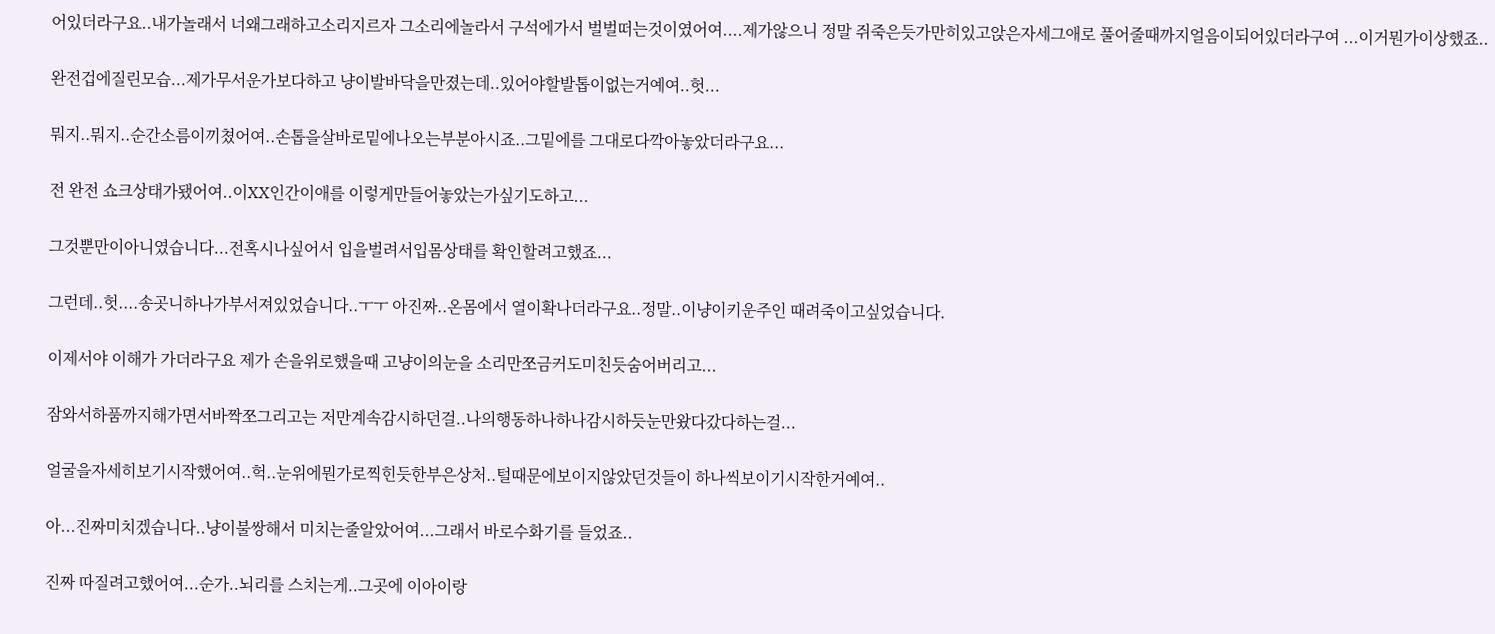어있더라구요..내가놀래서 너왜그래하고소리지르자 그소리에놀라서 구석에가서 벌벌떠는것이였어여....제가않으니 정말 쥐죽은듯가만히있고앉은자세그애로 풀어줄때까지얼음이되어있더라구여 ...이거뭔가이상했죠..

완전겁에질린모습...제가무서운가보다하고 냥이발바닥을만졌는데..있어야할발톱이없는거예여..헛...

뭐지..뭐지..순간소름이끼쳤어여..손톱을살바로밑에나오는부분아시죠..그밑에를 그대로다깍아놓았더라구요...

전 완전 쇼크상태가됐어여..이XX인간이애를 이렇게만들어놓았는가싶기도하고...

그것뿐만이아니였습니다...전혹시나싶어서 입을벌려서입몸상태를 확인할려고했죠...

그런데..헛....송곳니하나가부서져있었습니다..ㅜㅜ 아진짜..온몸에서 열이확나더라구요..정말..이냥이키운주인 때려죽이고싶었습니다.

이제서야 이해가 가더라구요 제가 손을위로했을때 고냥이의눈을 소리만쪼금커도미친듯숨어버리고...

잠와서하품까지해가면서바짝쪼그리고는 저만계속감시하던걸..나의행동하나하나감시하듯눈만왔다갔다하는걸...

얼굴을자세히보기시작했어여..헉..눈위에뭔가로찍힌듯한부은상처..털때문에보이지않았던것들이 하나씩보이기시작한거예여..

아...진짜미치겠습니다..냥이불쌍해서 미치는줄알았어여...그래서 바로수화기를 들었죠..

진짜 따질려고했어여...순가..뇌리를 스치는게..그곳에 이아이랑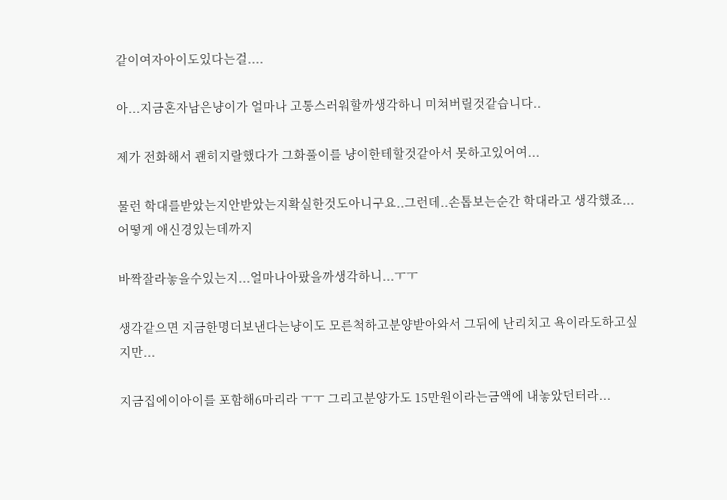같이여자아이도있다는걸....

아...지금혼자남은냥이가 얼마나 고통스러워할까생각하니 미쳐버릴것같습니다..

제가 전화해서 괜히지랄했다가 그화풀이를 냥이한테할것같아서 못하고있어여...

물런 학대를받았는지안받았는지확실한것도아니구요..그런데..손톱보는순간 학대라고 생각했죠...어떻게 애신경있는데까지

바짝잘라놓을수있는지...얼마나아팠을까생각하니...ㅜㅜ

생각같으면 지금한명더보낸다는냥이도 모른척하고분양받아와서 그뒤에 난리치고 욕이라도하고싶지만...

지금집에이아이를 포함해6마리라 ㅜㅜ 그리고분양가도 15만원이라는금액에 내놓았던터라...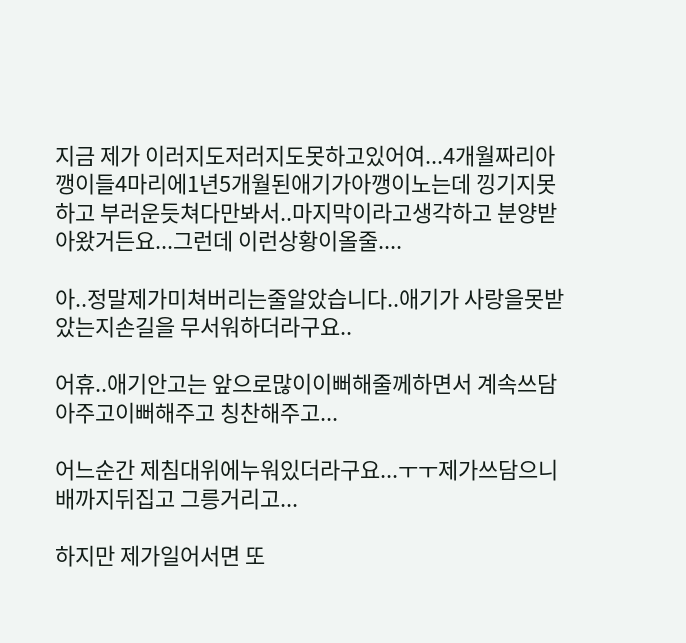지금 제가 이러지도저러지도못하고있어여...4개월짜리아깽이들4마리에1년5개월된애기가아깽이노는데 낑기지못하고 부러운듯쳐다만봐서..마지막이라고생각하고 분양받아왔거든요...그런데 이런상황이올줄....

아..정말제가미쳐버리는줄알았습니다..애기가 사랑을못받았는지손길을 무서워하더라구요..

어휴..애기안고는 앞으로많이이뻐해줄께하면서 계속쓰담아주고이뻐해주고 칭찬해주고...

어느순간 제침대위에누워있더라구요...ㅜㅜ제가쓰담으니 배까지뒤집고 그릉거리고...

하지만 제가일어서면 또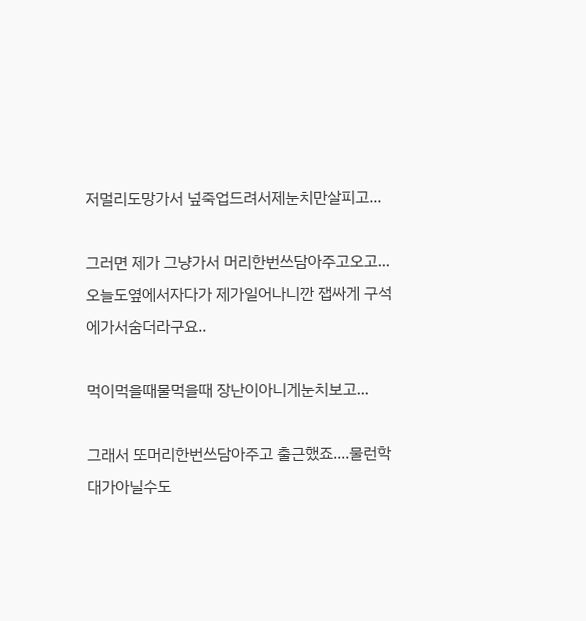저멀리도망가서 넢죽업드려서제눈치만살피고...

그러면 제가 그냥가서 머리한번쓰담아주고오고...오늘도옆에서자다가 제가일어나니깐 잽싸게 구석에가서숨더라구요..

먹이먹을때물먹을때 장난이아니게눈치보고...

그래서 또머리한번쓰담아주고 출근했죠....물런학대가아닐수도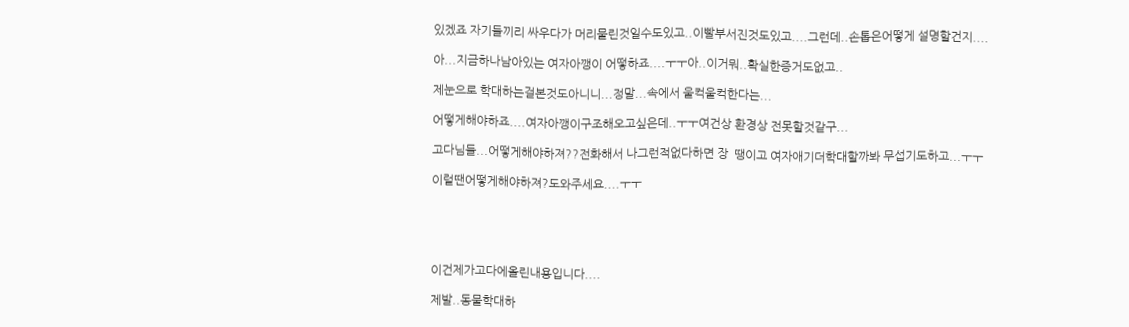있겠죠 자기들끼리 싸우다가 머리물린것일수도있고..이빨부서진것도있고....그런데..손톱은어떻게 설명할건지....

아...지금하나남아있는 여자아깽이 어떻하죠....ㅜㅜ아..이거뭐..확실한증거도없고..

제눈으로 학대하는걸본것도아니니...정말...속에서 울컥울컥한다는...

어떻게해야하죠....여자아깽이구조해오고싶은데..ㅜㅜ여건상 환경상 전못할것같구...

고다님들...어떻게해야하져??전화해서 나그런적없다하면 장  땡이고 여자애기더학대할까봐 무섭기도하고...ㅜㅜ

이럴땐어떻게해야하져?도와주세요....ㅜㅜ





이건제가고다에올린내용입니다....

제발..동물학대하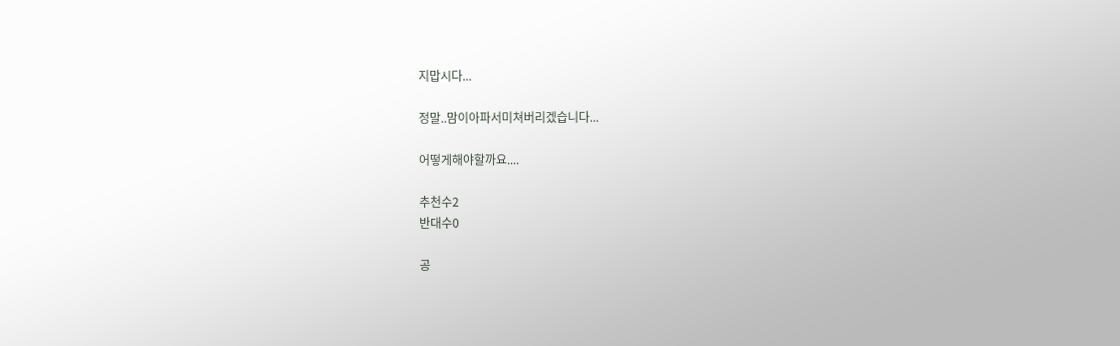지맙시다...

정말..맘이아파서미쳐버리겠습니다...

어떻게해야할까요....

추천수2
반대수0

공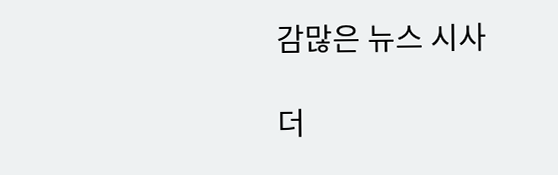감많은 뉴스 시사

더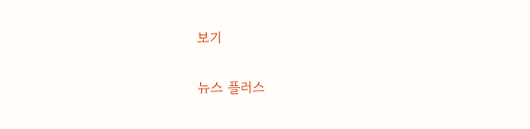보기

뉴스 플러스